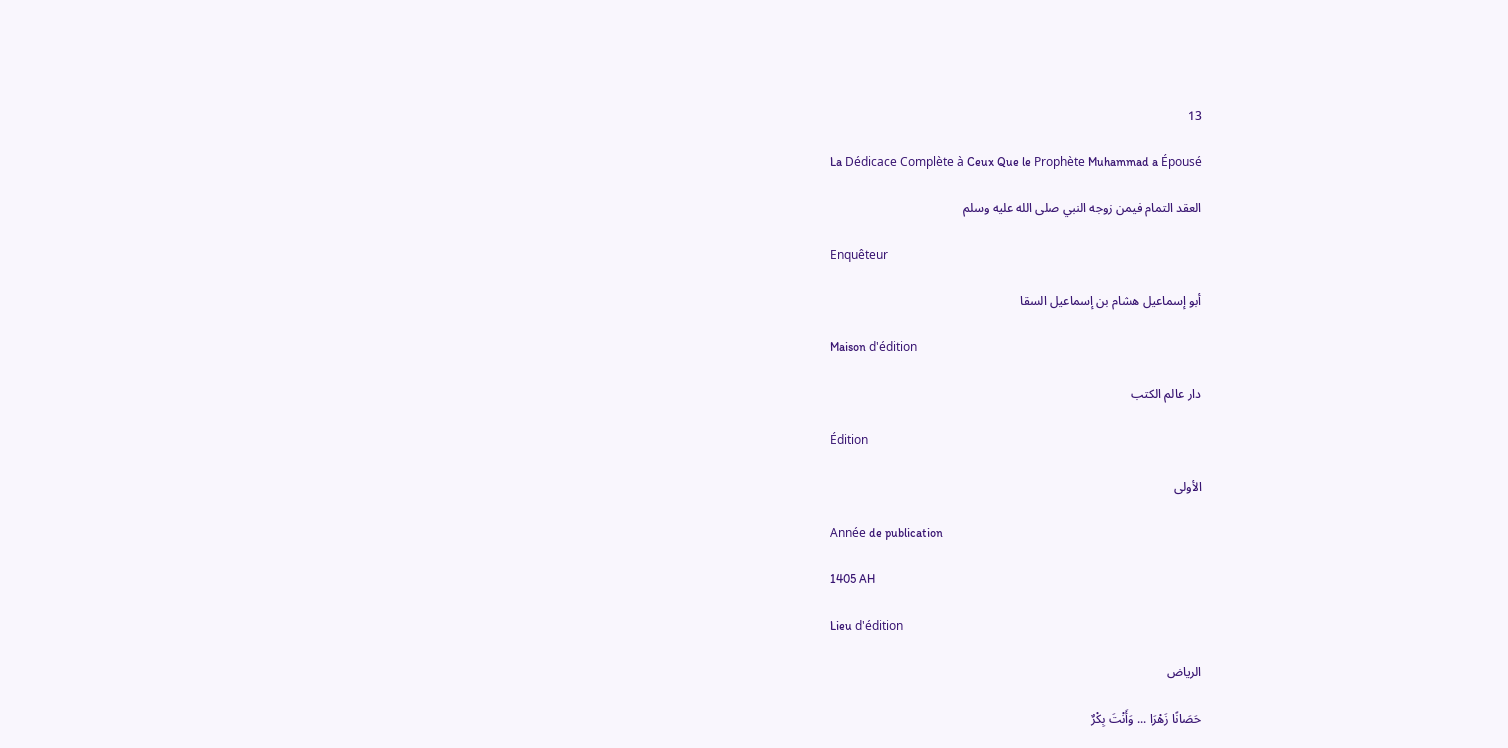13

La Dédicace Complète à Ceux Que le Prophète Muhammad a Épousé

العقد التمام فيمن زوجه النبي صلى الله عليه وسلم

Enquêteur

أبو إسماعيل هشام بن إسماعيل السقا

Maison d'édition

دار عالم الكتب

Édition

الأولى

Année de publication

1405 AH

Lieu d'édition

الرياض

حَصَانًا زَهْرَا ... وَأَنْتَ بِكْرٌ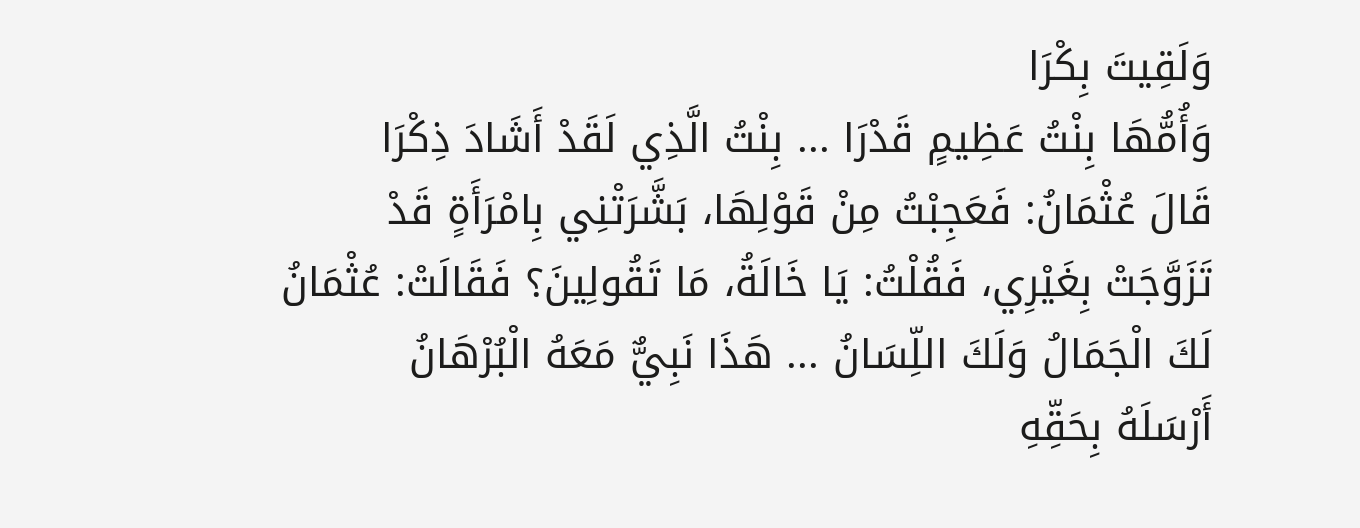وَلَقِيتَ بِكْرَا
وَأُمُّهَا بِنْتُ عَظِيمٍ قَدْرَا ... بِنْتُ الَّذِي لَقَدْ أَشَادَ ذِكْرَا
قَالَ عُثْمَانُ: فَعَجِبْتُ مِنْ قَوْلِهَا، بَشَّرَتْنِي بِامْرَأَةٍ قَدْ تَزَوَّجَتْ بِغَيْرِي، فَقُلْتُ: يَا خَالَةُ، مَا تَقُولِينَ؟ فَقَالَتْ: عُثْمَانُ
لَكَ الْجَمَالُ وَلَكَ اللِّسَانُ ... هَذَا نَبِيٌّ مَعَهُ الْبُرْهَانُ
أَرْسَلَهُ بِحَقِّهِ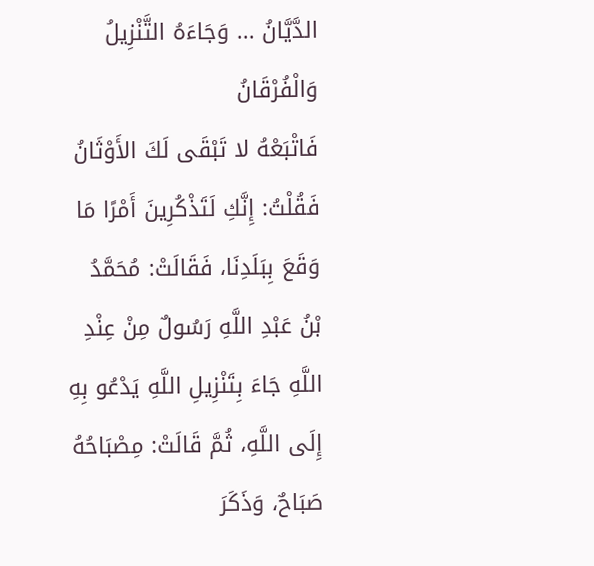الدَّيَّانُ ... وَجَاءَهُ التَّنْزِيلُ وَالْفُرْقَانُ
فَاتْبَعْهُ لا تَبْقَى لَكَ الأَوْثَانُ فَقُلْتُ: إِنَّكِ لَتَذْكُرِينَ أَمْرًا مَا وَقَعَ بِبَلَدِنَا، فَقَالَتْ: مُحَمَّدُ بْنُ عَبْدِ اللَّهِ رَسُولٌ مِنْ عِنْدِ اللَّهِ جَاءَ بِتَنْزِيلِ اللَّهِ يَدْعُو بِهِ إِلَى اللَّهِ، ثُمَّ قَالَتْ: مِصْبَاحُهُ صَبَاحٌ، وَذَكَرَ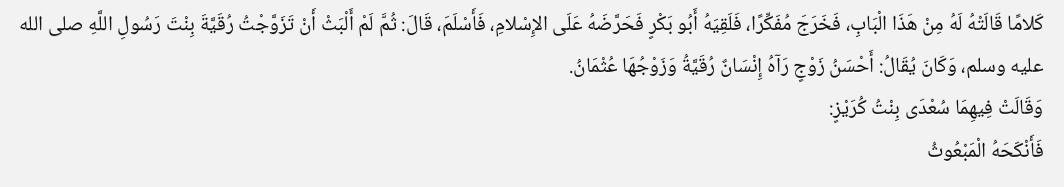كَلامًا قَالَتْهُ لَهُ مِنْ هَذَا الْبَابِ، فَخَرَجَ مُفَكِّرًا، فَلَقِيَهُ أَبُو بَكْرٍ فَحَرَّضَهُ عَلَى الإِسْلامِ، فَأَسْلَمَ، قَالَ: ثُمَّ لَمْ أَلْبَثْ أَنْ تَزَوَّجْتُ رُقَيَّةَ بِنْتَ رَسُولِ اللَّهِ صلى الله عليه وسلم، وَكَانَ يُقَالُ: أَحْسَنُ زَوْجٍ رَآهُ إِنْسَانٌ رُقَيَّةُ وَزَوْجُهَا عُثْمَانُ.
وَقَالَتْ فِيهِمَا سُعْدَى بِنْتُ كُرَيْزٍ:
فَأَنْكَحَهُ الْمَبْعُوثُ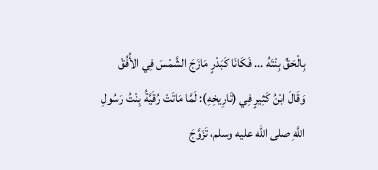بِالْحَقِّ بِنْتَهُ ... فَكَانَا كَبَدْرٍ مَازَجَ الشَّمْسَ فِي الأُفُقْ
وَقَالَ ابْنُ كَثِيرٍ فِي (تَارِيخِهِ): لَمَّا مَاتَتْ رُقَيَّةُ بِنْتُ رَسُولِ اللَّهِ صلى الله عليه وسلم، تَزَوَّجَ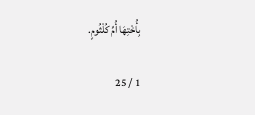بِأُخْتِهَا أُمِّ كُلْثُومٍ.

1 / 25